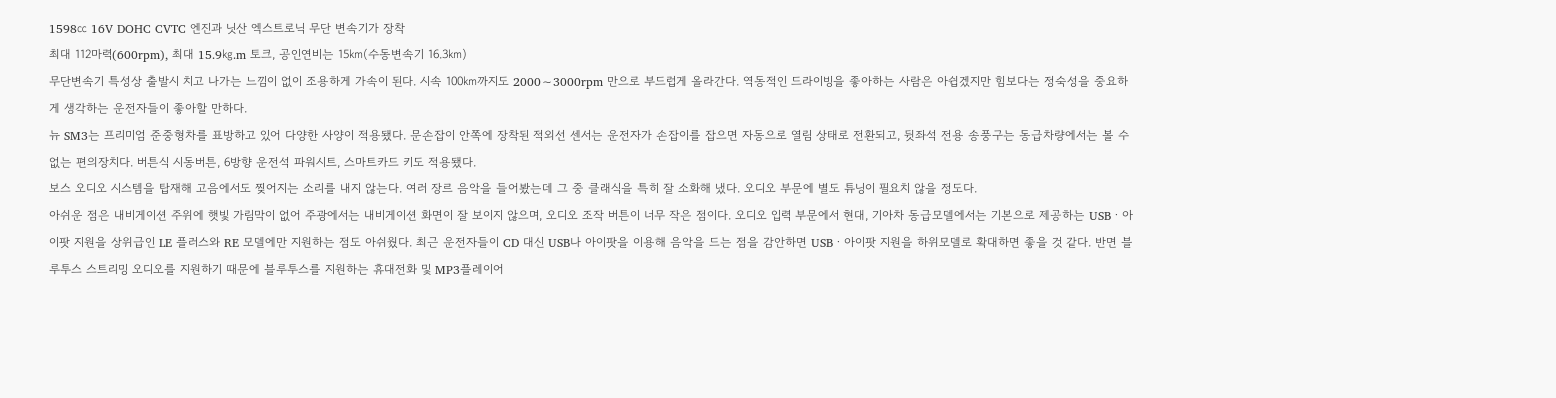1598㏄ 16V DOHC CVTC 엔진과 닛산 엑스트로닉 무단 변속기가 장착
최대 112마력(600rpm), 최대 15.9㎏.m 토크, 공인연비는 15㎞(수동변속기 16.3㎞)
무단변속기 특성상 출발시 치고 나가는 느낌이 없이 조용하게 가속이 된다. 시속 100㎞까지도 2000∼3000rpm 만으로 부드럽게 올라간다. 역동적인 드라이빙을 좋아하는 사람은 아쉽겠지만 힘보다는 정숙성을 중요하게 생각하는 운전자들이 좋아할 만하다.
뉴 SM3는 프리미엄 준중형차를 표방하고 있어 다양한 사양이 적용됐다. 문손잡이 안쪽에 장착된 적외선 센서는 운전자가 손잡이를 잡으면 자동으로 열림 상태로 전환되고, 뒷좌석 전용 송풍구는 동급차량에서는 볼 수 없는 편의장치다. 버튼식 시동버튼, 6방향 운전석 파워시트, 스마트카드 키도 적용됐다.
보스 오디오 시스템을 탑재해 고음에서도 찢어지는 소리를 내지 않는다. 여러 장르 음악을 들어봤는데 그 중 클래식을 특히 잘 소화해 냈다. 오디오 부문에 별도 튜닝이 필요치 않을 정도다.
아쉬운 점은 내비게이션 주위에 햇빛 가림막이 없어 주광에서는 내비게이션 화면이 잘 보이지 않으며, 오디오 조작 버튼이 너무 작은 점이다. 오디오 입력 부문에서 현대, 기아차 동급모델에서는 기본으로 제공하는 USBㆍ아이팟 지원을 상위급인 LE 플러스와 RE 모델에만 지원하는 점도 아쉬웠다. 최근 운전자들이 CD 대신 USB나 아이팟을 이용해 음악을 드는 점을 감안하면 USBㆍ아이팟 지원을 하위모델로 확대하면 좋을 것 같다. 반면 블루투스 스트리밍 오디오를 지원하기 때문에 블루투스를 지원하는 휴대전화 및 MP3플레이어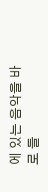에 있는 음악을 바로 들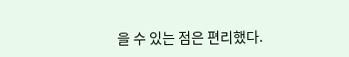을 수 있는 점은 편리했다.